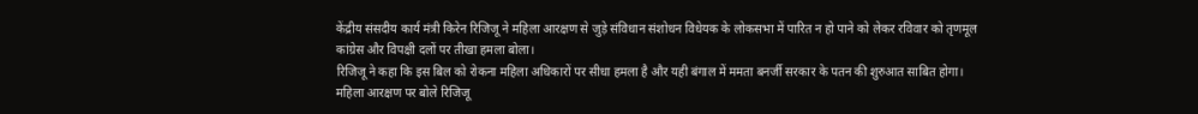केंद्रीय संसदीय कार्य मंत्री किरेन रिजिजू ने महिला आरक्षण से जुड़े संविधान संशोधन विधेयक के लोकसभा में पारित न हो पाने को लेकर रविवार को तृणमूल कांग्रेस और विपक्षी दलों पर तीखा हमला बोला।
रिजिजू ने कहा कि इस बिल को रोकना महिला अधिकारों पर सीधा हमला है और यही बंगाल में ममता बनर्जी सरकार के पतन की शुरुआत साबित होगा।
महिला आरक्षण पर बोले रिजिजू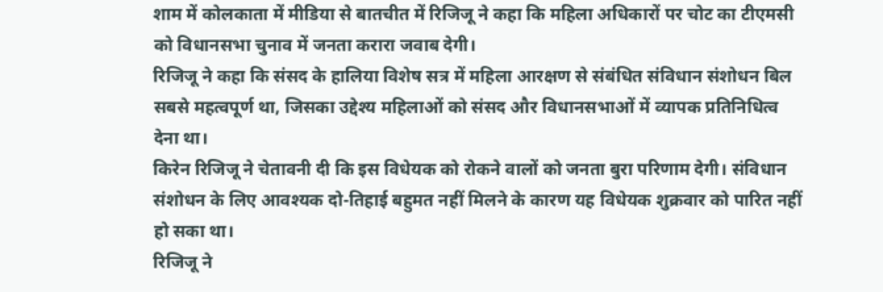शाम में कोलकाता में मीडिया से बातचीत में रिजिजू ने कहा कि महिला अधिकारों पर चोट का टीएमसी को विधानसभा चुनाव में जनता करारा जवाब देगी।
रिजिजू ने कहा कि संसद के हालिया विशेष सत्र में महिला आरक्षण से संबंधित संविधान संशोधन बिल सबसे महत्वपूर्ण था, जिसका उद्देश्य महिलाओं को संसद और विधानसभाओं में व्यापक प्रतिनिधित्व देना था।
किरेन रिजिजू ने चेतावनी दी कि इस विधेयक को रोकने वालों को जनता बुरा परिणाम देगी। संविधान संशोधन के लिए आवश्यक दो-तिहाई बहुमत नहीं मिलने के कारण यह विधेयक शुक्रवार को पारित नहीं हो सका था।
रिजिजू ने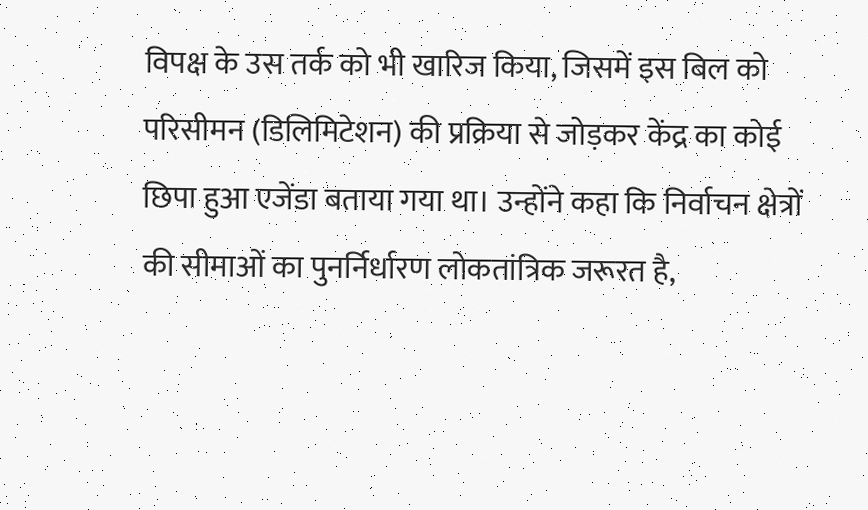विपक्ष के उस तर्क को भी खारिज किया, जिसमें इस बिल को परिसीमन (डिलिमिटेशन) की प्रक्रिया से जोड़कर केंद्र का कोई छिपा हुआ एजेंडा बताया गया था। उन्होंने कहा कि निर्वाचन क्षेत्रों की सीमाओं का पुनर्निर्धारण लोकतांत्रिक जरूरत है,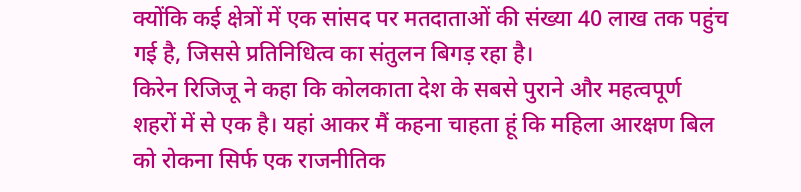क्योंकि कई क्षेत्रों में एक सांसद पर मतदाताओं की संख्या 40 लाख तक पहुंच गई है, जिससे प्रतिनिधित्व का संतुलन बिगड़ रहा है।
किरेन रिजिजू ने कहा कि कोलकाता देश के सबसे पुराने और महत्वपूर्ण शहरों में से एक है। यहां आकर मैं कहना चाहता हूं कि महिला आरक्षण बिल को रोकना सिर्फ एक राजनीतिक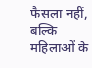फैसला नहीं, बल्कि महिलाओं के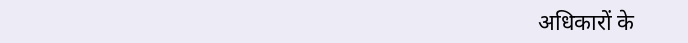अधिकारों के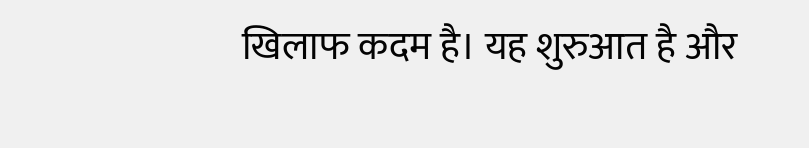खिलाफ कदम है। यह शुरुआत है और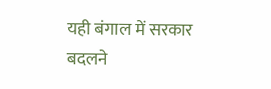यही बंगाल में सरकार बदलने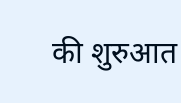की शुरुआत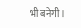भी बनेगी।